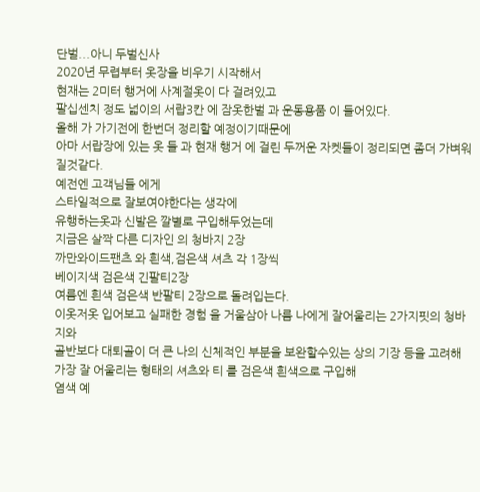단벌...아니 두벌신사
2020년 무렵부터 옷장을 비우기 시작해서
현재는 2미터 행거에 사계절옷이 다 걸려있고
팔십센치 정도 넓이의 서랍3칸 에 잠옷한벌 과 운동용품 이 들어있다.
올해 가 가기전에 한번더 정리할 예정이기때문에
아마 서랍장에 있는 옷 들 과 현재 행거 에 걸린 두꺼운 자켓들이 정리되면 좀더 가벼워질것같다.
예전엔 고객님들 에게
스타일적으로 잘보여야한다는 생각에
유행하는옷과 신발은 깔별로 구입해두었는데
지금은 살짝 다른 디자인 의 청바지 2장
까만와이드팬츠 와 흰색,검은색 셔츠 각 1장씩
베이지색 검은색 긴팔티2장
여름엔 흰색 검은색 반팔티 2장으로 돌려입는다.
이옷저옷 입어보고 실패한 경험 을 거울삼아 나름 나에게 잘어울리는 2가지핏의 청바지와
골반보다 대퇴골이 더 큰 나의 신체적인 부분을 보완할수있는 상의 기장 등을 고려해 가장 잘 어울리는 형태의 셔츠와 티 를 검은색 흰색으로 구입해
염색 예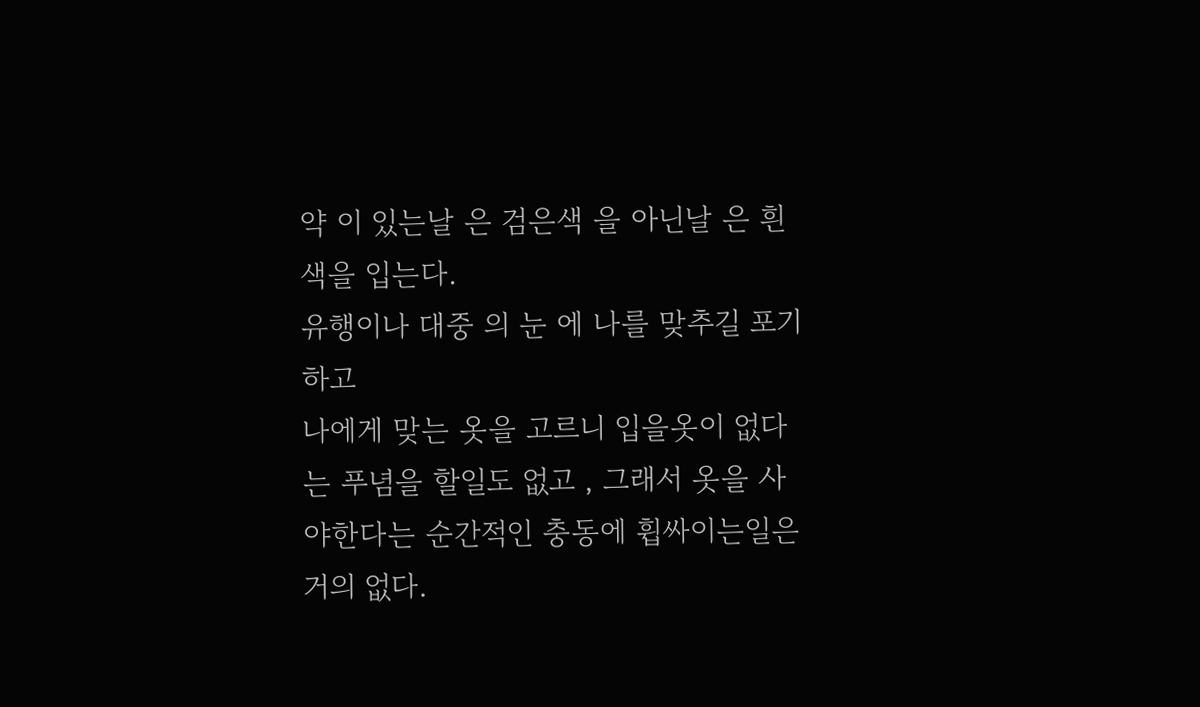약 이 있는날 은 검은색 을 아닌날 은 흰색을 입는다.
유행이나 대중 의 눈 에 나를 맞추길 포기하고
나에게 맞는 옷을 고르니 입을옷이 없다는 푸념을 할일도 없고 , 그래서 옷을 사야한다는 순간적인 충동에 휩싸이는일은 거의 없다.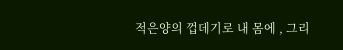적은양의 껍데기로 내 몸에 , 그리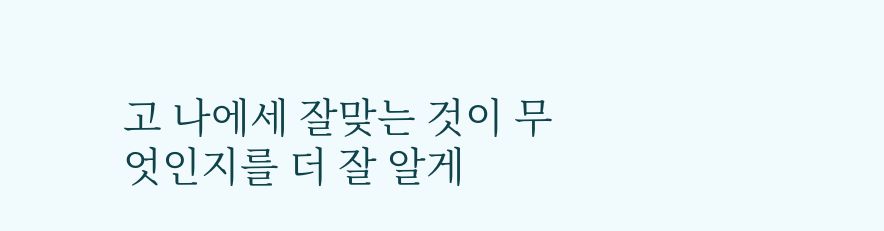고 나에세 잘맞는 것이 무엇인지를 더 잘 알게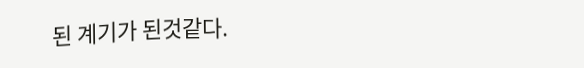된 계기가 된것같다.